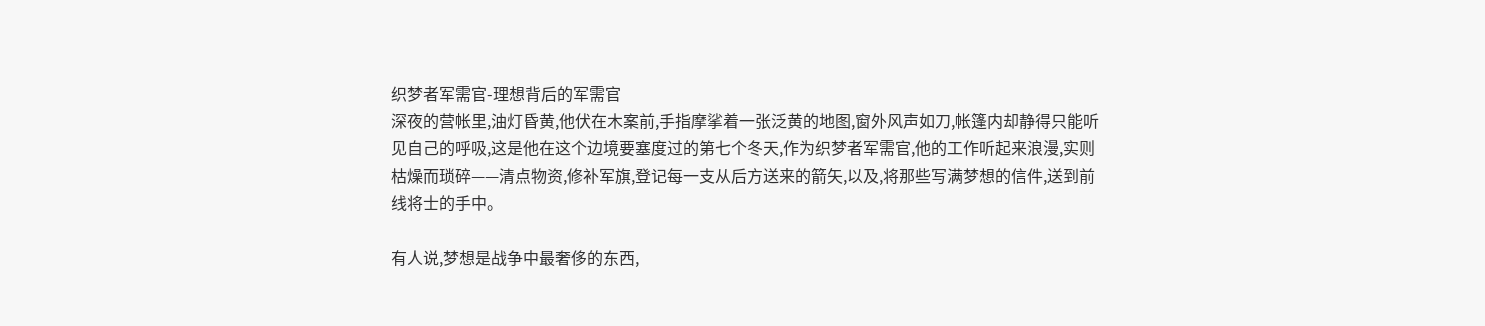织梦者军需官-理想背后的军需官
深夜的营帐里,油灯昏黄,他伏在木案前,手指摩挲着一张泛黄的地图,窗外风声如刀,帐篷内却静得只能听见自己的呼吸,这是他在这个边境要塞度过的第七个冬天,作为织梦者军需官,他的工作听起来浪漫,实则枯燥而琐碎——清点物资,修补军旗,登记每一支从后方送来的箭矢,以及,将那些写满梦想的信件,送到前线将士的手中。

有人说,梦想是战争中最奢侈的东西,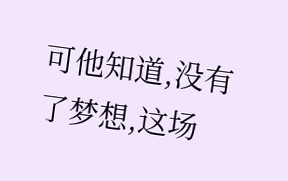可他知道,没有了梦想,这场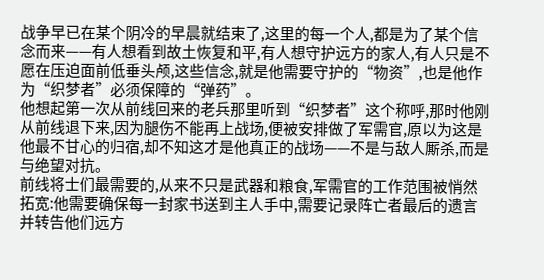战争早已在某个阴冷的早晨就结束了,这里的每一个人,都是为了某个信念而来——有人想看到故土恢复和平,有人想守护远方的家人,有人只是不愿在压迫面前低垂头颅,这些信念,就是他需要守护的“物资”,也是他作为“织梦者”必须保障的“弹药”。
他想起第一次从前线回来的老兵那里听到“织梦者”这个称呼,那时他刚从前线退下来,因为腿伤不能再上战场,便被安排做了军需官,原以为这是他最不甘心的归宿,却不知这才是他真正的战场——不是与敌人厮杀,而是与绝望对抗。
前线将士们最需要的,从来不只是武器和粮食,军需官的工作范围被悄然拓宽:他需要确保每一封家书送到主人手中,需要记录阵亡者最后的遗言并转告他们远方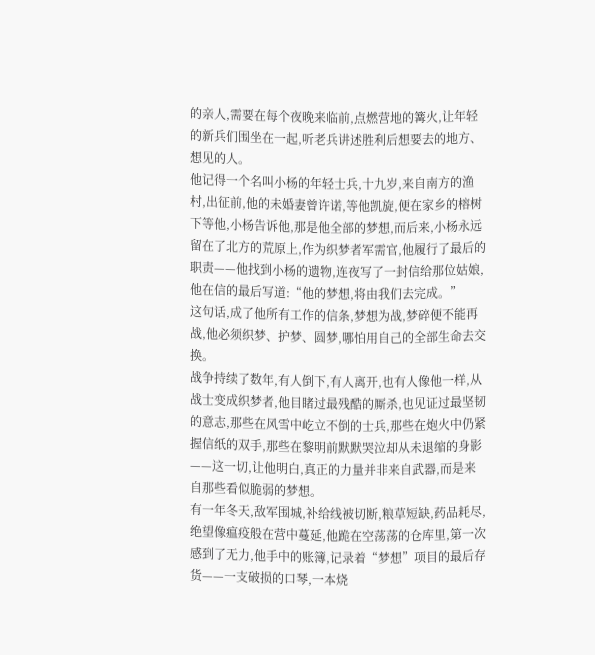的亲人,需要在每个夜晚来临前,点燃营地的篝火,让年轻的新兵们围坐在一起,听老兵讲述胜利后想要去的地方、想见的人。
他记得一个名叫小杨的年轻士兵,十九岁,来自南方的渔村,出征前,他的未婚妻曾许诺,等他凯旋,便在家乡的榕树下等他,小杨告诉他,那是他全部的梦想,而后来,小杨永远留在了北方的荒原上,作为织梦者军需官,他履行了最后的职责——他找到小杨的遗物,连夜写了一封信给那位姑娘,他在信的最后写道:“他的梦想,将由我们去完成。”
这句话,成了他所有工作的信条,梦想为战,梦碎便不能再战,他必须织梦、护梦、圆梦,哪怕用自己的全部生命去交换。
战争持续了数年,有人倒下,有人离开,也有人像他一样,从战士变成织梦者,他目睹过最残酷的厮杀,也见证过最坚韧的意志,那些在风雪中屹立不倒的士兵,那些在炮火中仍紧握信纸的双手,那些在黎明前默默哭泣却从未退缩的身影——这一切,让他明白,真正的力量并非来自武器,而是来自那些看似脆弱的梦想。
有一年冬天,敌军围城,补给线被切断,粮草短缺,药品耗尽,绝望像瘟疫般在营中蔓延,他跪在空荡荡的仓库里,第一次感到了无力,他手中的账簿,记录着“梦想”项目的最后存货——一支破损的口琴,一本烧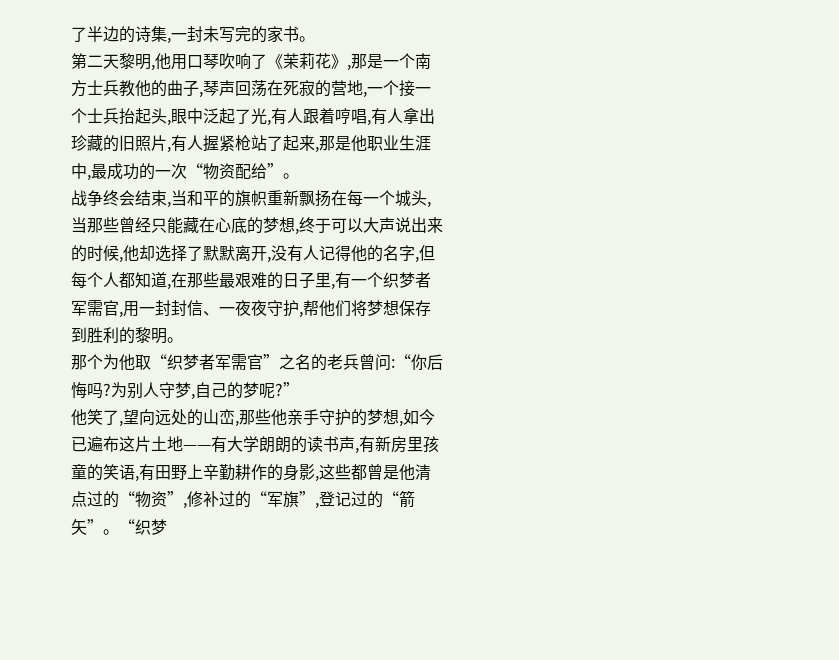了半边的诗集,一封未写完的家书。
第二天黎明,他用口琴吹响了《茉莉花》,那是一个南方士兵教他的曲子,琴声回荡在死寂的营地,一个接一个士兵抬起头,眼中泛起了光,有人跟着哼唱,有人拿出珍藏的旧照片,有人握紧枪站了起来,那是他职业生涯中,最成功的一次“物资配给”。
战争终会结束,当和平的旗帜重新飘扬在每一个城头,当那些曾经只能藏在心底的梦想,终于可以大声说出来的时候,他却选择了默默离开,没有人记得他的名字,但每个人都知道,在那些最艰难的日子里,有一个织梦者军需官,用一封封信、一夜夜守护,帮他们将梦想保存到胜利的黎明。
那个为他取“织梦者军需官”之名的老兵曾问:“你后悔吗?为别人守梦,自己的梦呢?”
他笑了,望向远处的山峦,那些他亲手守护的梦想,如今已遍布这片土地——有大学朗朗的读书声,有新房里孩童的笑语,有田野上辛勤耕作的身影,这些都曾是他清点过的“物资”,修补过的“军旗”,登记过的“箭矢”。“织梦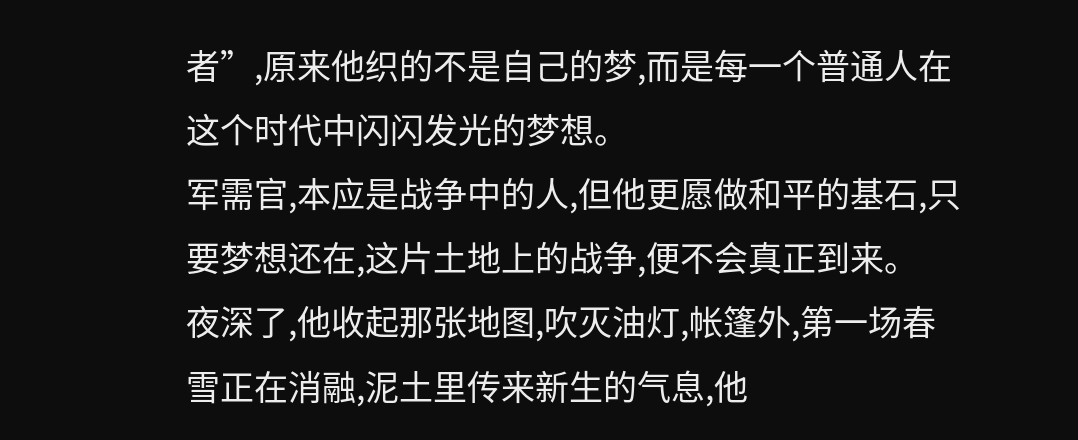者”,原来他织的不是自己的梦,而是每一个普通人在这个时代中闪闪发光的梦想。
军需官,本应是战争中的人,但他更愿做和平的基石,只要梦想还在,这片土地上的战争,便不会真正到来。
夜深了,他收起那张地图,吹灭油灯,帐篷外,第一场春雪正在消融,泥土里传来新生的气息,他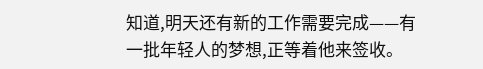知道,明天还有新的工作需要完成——有一批年轻人的梦想,正等着他来签收。